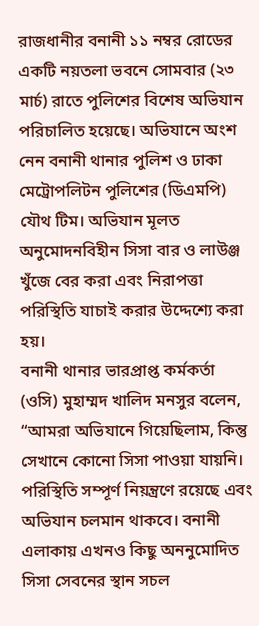রাজধানীর বনানী ১১ নম্বর রোডের একটি নয়তলা ভবনে সোমবার (২৩ মার্চ) রাতে পুলিশের বিশেষ অভিযান পরিচালিত হয়েছে। অভিযানে অংশ নেন বনানী থানার পুলিশ ও ঢাকা মেট্রোপলিটন পুলিশের (ডিএমপি) যৌথ টিম। অভিযান মূলত অনুমোদনবিহীন সিসা বার ও লাউঞ্জ খুঁজে বের করা এবং নিরাপত্তা পরিস্থিতি যাচাই করার উদ্দেশ্যে করা হয়।
বনানী থানার ভারপ্রাপ্ত কর্মকর্তা (ওসি) মুহাম্মদ খালিদ মনসুর বলেন, “আমরা অভিযানে গিয়েছিলাম, কিন্তু সেখানে কোনো সিসা পাওয়া যায়নি। পরিস্থিতি সম্পূর্ণ নিয়ন্ত্রণে রয়েছে এবং অভিযান চলমান থাকবে। বনানী এলাকায় এখনও কিছু অননুমোদিত সিসা সেবনের স্থান সচল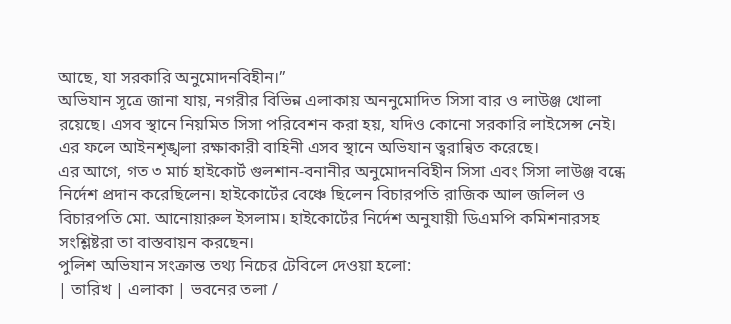আছে, যা সরকারি অনুমোদনবিহীন।”
অভিযান সূত্রে জানা যায়, নগরীর বিভিন্ন এলাকায় অননুমোদিত সিসা বার ও লাউঞ্জ খোলা রয়েছে। এসব স্থানে নিয়মিত সিসা পরিবেশন করা হয়, যদিও কোনো সরকারি লাইসেন্স নেই। এর ফলে আইনশৃঙ্খলা রক্ষাকারী বাহিনী এসব স্থানে অভিযান ত্বরান্বিত করেছে।
এর আগে, গত ৩ মার্চ হাইকোর্ট গুলশান-বনানীর অনুমোদনবিহীন সিসা এবং সিসা লাউঞ্জ বন্ধে নির্দেশ প্রদান করেছিলেন। হাইকোর্টের বেঞ্চে ছিলেন বিচারপতি রাজিক আল জলিল ও বিচারপতি মো. আনোয়ারুল ইসলাম। হাইকোর্টের নির্দেশ অনুযায়ী ডিএমপি কমিশনারসহ সংশ্লিষ্টরা তা বাস্তবায়ন করছেন।
পুলিশ অভিযান সংক্রান্ত তথ্য নিচের টেবিলে দেওয়া হলো:
| তারিখ | এলাকা | ভবনের তলা /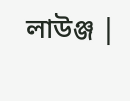লাউঞ্জ |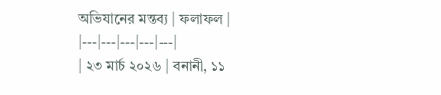অভিযানের মন্তব্য | ফলাফল |
|---|---|---|---|---|
| ২৩ মার্চ ২০২৬ | বনানী, ১১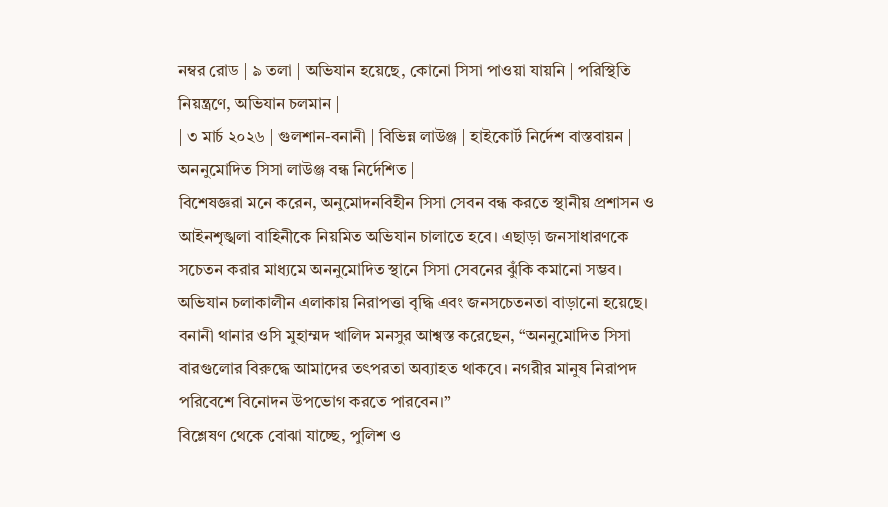নম্বর রোড | ৯ তলা | অভিযান হয়েছে, কোনো সিসা পাওয়া যায়নি | পরিস্থিতি নিয়ন্ত্রণে, অভিযান চলমান |
| ৩ মার্চ ২০২৬ | গুলশান-বনানী | বিভিন্ন লাউঞ্জ | হাইকোর্ট নির্দেশ বাস্তবায়ন | অননুমোদিত সিসা লাউঞ্জ বন্ধ নির্দেশিত |
বিশেষজ্ঞরা মনে করেন, অনুমোদনবিহীন সিসা সেবন বন্ধ করতে স্থানীয় প্রশাসন ও আইনশৃঙ্খলা বাহিনীকে নিয়মিত অভিযান চালাতে হবে। এছাড়া জনসাধারণকে সচেতন করার মাধ্যমে অননুমোদিত স্থানে সিসা সেবনের ঝুঁকি কমানো সম্ভব।
অভিযান চলাকালীন এলাকায় নিরাপত্তা বৃদ্ধি এবং জনসচেতনতা বাড়ানো হয়েছে। বনানী থানার ওসি মুহাম্মদ খালিদ মনসুর আশ্বস্ত করেছেন, “অননুমোদিত সিসা বারগুলোর বিরুদ্ধে আমাদের তৎপরতা অব্যাহত থাকবে। নগরীর মানুষ নিরাপদ পরিবেশে বিনোদন উপভোগ করতে পারবেন।”
বিশ্লেষণ থেকে বোঝা যাচ্ছে, পুলিশ ও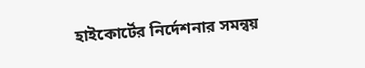হাইকোর্টের নির্দেশনার সমন্বয়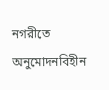নগরীতে অনুমোদনবিহীন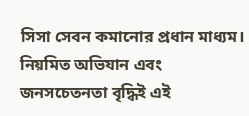সিসা সেবন কমানোর প্রধান মাধ্যম। নিয়মিত অভিযান এবং জনসচেতনতা বৃদ্ধিই এই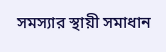সমস্যার স্থায়ী সমাধান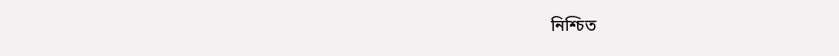নিশ্চিত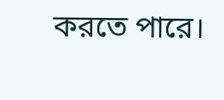করতে পারে।